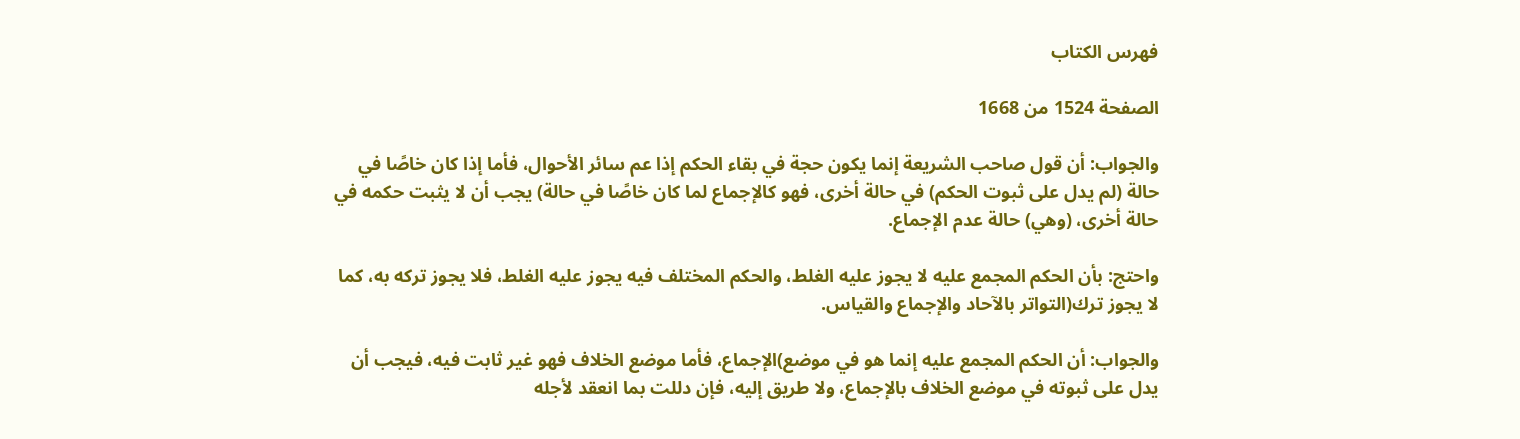فهرس الكتاب

الصفحة 1524 من 1668

والجواب: أن قول صاحب الشريعة إنما يكون حجة في بقاء الحكم إذا عم سائر الأحوال، فأما إذا كان خاصًا في حالة (لم يدل على ثبوت الحكم) في حالة أخرى، فهو كالإجماع لما كان خاصًا في حالة) يجب أن لا يثبت حكمه في حالة أخرى، (وهي) حالة عدم الإجماع.

واحتج: بأن الحكم المجمع عليه لا يجوز عليه الغلط، والحكم المختلف فيه يجوز عليه الغلط، فلا يجوز تركه به، كما لا يجوز ترك(التواتر بالآحاد والإجماع والقياس.

والجواب: أن الحكم المجمع عليه إنما هو في موضع)الإجماع، فأما موضع الخلاف فهو غير ثابت فيه، فيجب أن يدل على ثبوته في موضع الخلاف بالإجماع، ولا طريق إليه، فإن دللت بما انعقد لأجله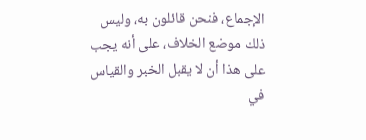الإجماع، فنحن قائلون به، وليس ذلك موضع الخلاف، على أنه يجب على هذا أن لا يقبل الخبر والقياس في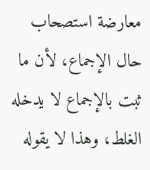معارضة استصحاب حال الإجماع، لأن ما ثبت بالإجماع لا يدخله الغلط، وهذا لا يقوله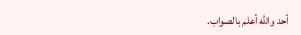أحد والله أعلم بالصواب.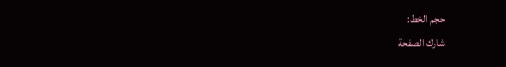حجم الخط:
شارك الصفحة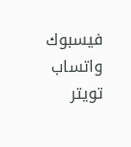فيسبوك واتساب تويتر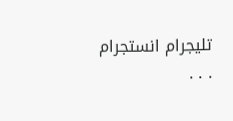تليجرام انستجرام
. . .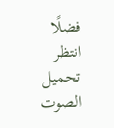فضلًا انتظر تحميل الصوت